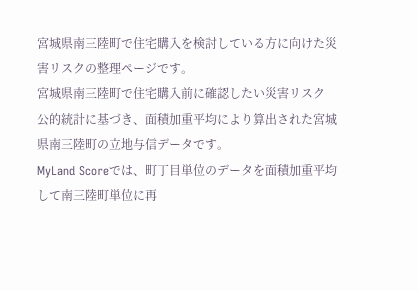宮城県南三陸町で住宅購入を検討している方に向けた災害リスクの整理ページです。
宮城県南三陸町で住宅購入前に確認したい災害リスク
公的統計に基づき、面積加重平均により算出された宮城県南三陸町の立地与信データです。
MyLand Scoreでは、町丁目単位のデータを面積加重平均して南三陸町単位に再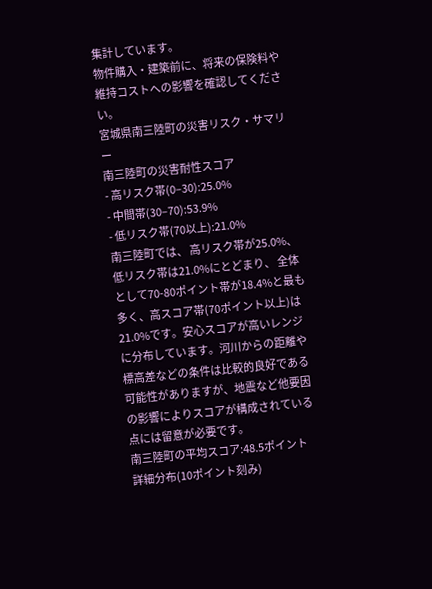集計しています。
物件購入・建築前に、将来の保険料や維持コストへの影響を確認してください。
宮城県南三陸町の災害リスク・サマリー
南三陸町の災害耐性スコア
- 高リスク帯(0–30):25.0%
- 中間帯(30–70):53.9%
- 低リスク帯(70以上):21.0%
南三陸町では、 高リスク帯が25.0%、 低リスク帯は21.0%にとどまり、 全体として70-80ポイント帯が18.4%と最も多く、高スコア帯(70ポイント以上)は21.0%です。安心スコアが高いレンジに分布しています。河川からの距離や標高差などの条件は比較的良好である可能性がありますが、地震など他要因の影響によりスコアが構成されている点には留意が必要です。
南三陸町の平均スコア:48.5ポイント
詳細分布(10ポイント刻み)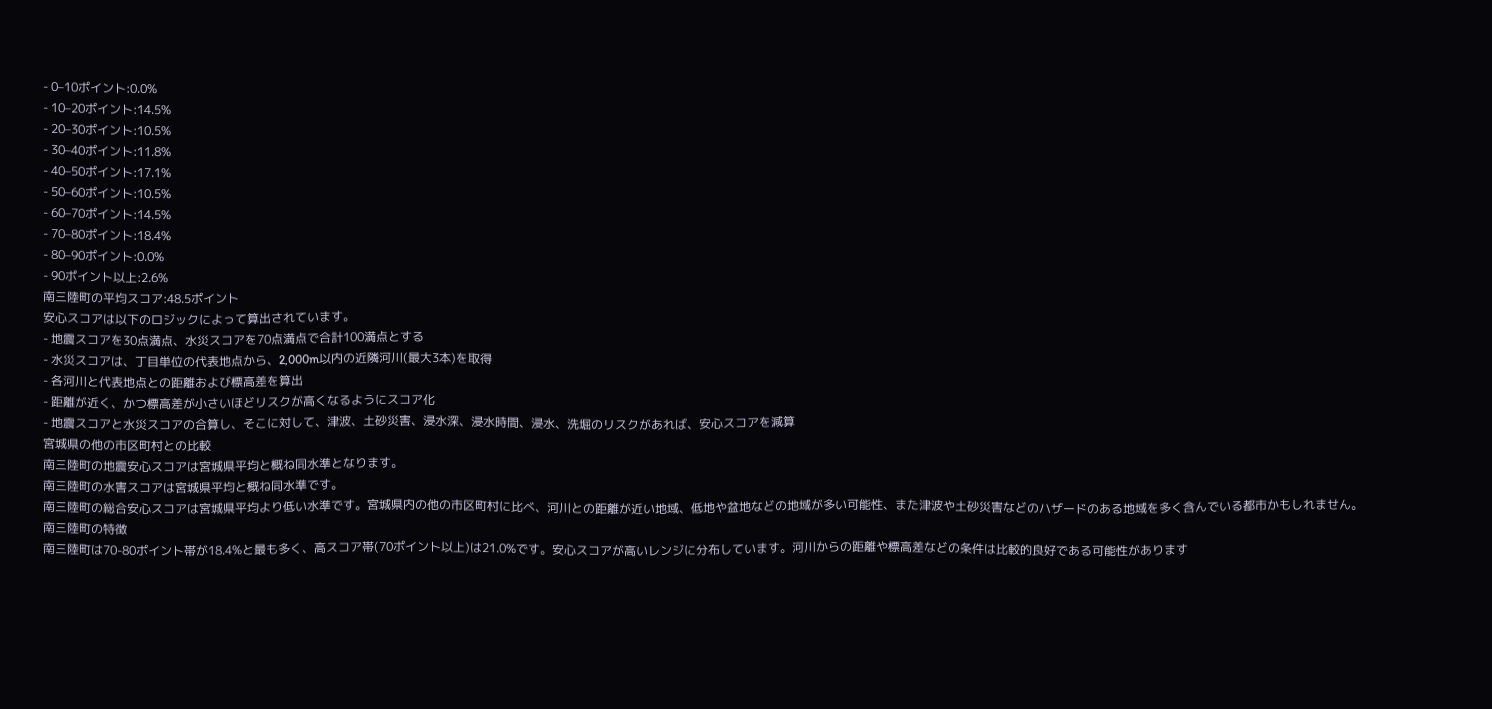- 0–10ポイント:0.0%
- 10–20ポイント:14.5%
- 20–30ポイント:10.5%
- 30–40ポイント:11.8%
- 40–50ポイント:17.1%
- 50–60ポイント:10.5%
- 60–70ポイント:14.5%
- 70–80ポイント:18.4%
- 80–90ポイント:0.0%
- 90ポイント以上:2.6%
南三陸町の平均スコア:48.5ポイント
安心スコアは以下のロジックによって算出されています。
- 地震スコアを30点満点、水災スコアを70点満点で合計100満点とする
- 水災スコアは、丁目単位の代表地点から、2,000m以内の近隣河川(最大3本)を取得
- 各河川と代表地点との距離および標高差を算出
- 距離が近く、かつ標高差が小さいほどリスクが高くなるようにスコア化
- 地震スコアと水災スコアの合算し、そこに対して、津波、土砂災害、浸水深、浸水時間、浸水、洗堀のリスクがあれば、安心スコアを減算
宮城県の他の市区町村との比較
南三陸町の地震安心スコアは宮城県平均と概ね同水準となります。
南三陸町の水害スコアは宮城県平均と概ね同水準です。
南三陸町の総合安心スコアは宮城県平均より低い水準です。宮城県内の他の市区町村に比べ、河川との距離が近い地域、低地や盆地などの地域が多い可能性、また津波や土砂災害などのハザードのある地域を多く含んでいる都市かもしれません。
南三陸町の特徴
南三陸町は70-80ポイント帯が18.4%と最も多く、高スコア帯(70ポイント以上)は21.0%です。安心スコアが高いレンジに分布しています。河川からの距離や標高差などの条件は比較的良好である可能性があります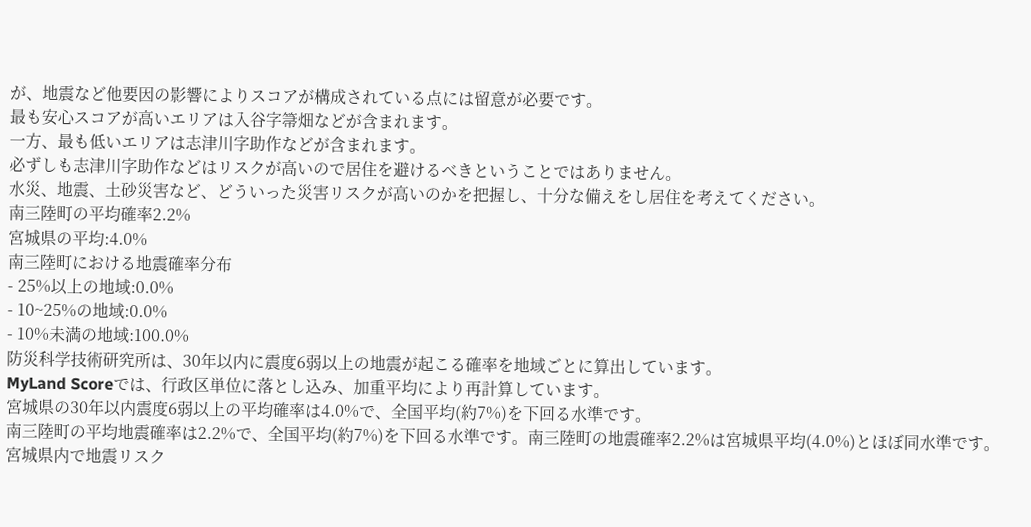が、地震など他要因の影響によりスコアが構成されている点には留意が必要です。
最も安心スコアが高いエリアは入谷字箒畑などが含まれます。
一方、最も低いエリアは志津川字助作などが含まれます。
必ずしも志津川字助作などはリスクが高いので居住を避けるべきということではありません。
水災、地震、土砂災害など、どういった災害リスクが高いのかを把握し、十分な備えをし居住を考えてください。
南三陸町の平均確率2.2%
宮城県の平均:4.0%
南三陸町における地震確率分布
- 25%以上の地域:0.0%
- 10~25%の地域:0.0%
- 10%未満の地域:100.0%
防災科学技術研究所は、30年以内に震度6弱以上の地震が起こる確率を地域ごとに算出しています。
MyLand Scoreでは、行政区単位に落とし込み、加重平均により再計算しています。
宮城県の30年以内震度6弱以上の平均確率は4.0%で、全国平均(約7%)を下回る水準です。
南三陸町の平均地震確率は2.2%で、全国平均(約7%)を下回る水準です。南三陸町の地震確率2.2%は宮城県平均(4.0%)とほぼ同水準です。
宮城県内で地震リスク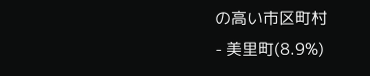の高い市区町村
- 美里町(8.9%)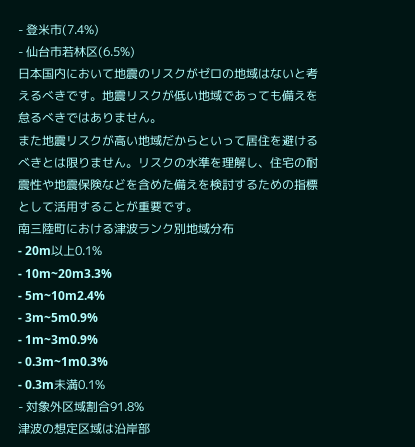- 登米市(7.4%)
- 仙台市若林区(6.5%)
日本国内において地震のリスクがゼロの地域はないと考えるべきです。地震リスクが低い地域であっても備えを怠るべきではありません。
また地震リスクが高い地域だからといって居住を避けるべきとは限りません。リスクの水準を理解し、住宅の耐震性や地震保険などを含めた備えを検討するための指標として活用することが重要です。
南三陸町における津波ランク別地域分布
- 20m以上0.1%
- 10m~20m3.3%
- 5m~10m2.4%
- 3m~5m0.9%
- 1m~3m0.9%
- 0.3m~1m0.3%
- 0.3m未満0.1%
- 対象外区域割合91.8%
津波の想定区域は沿岸部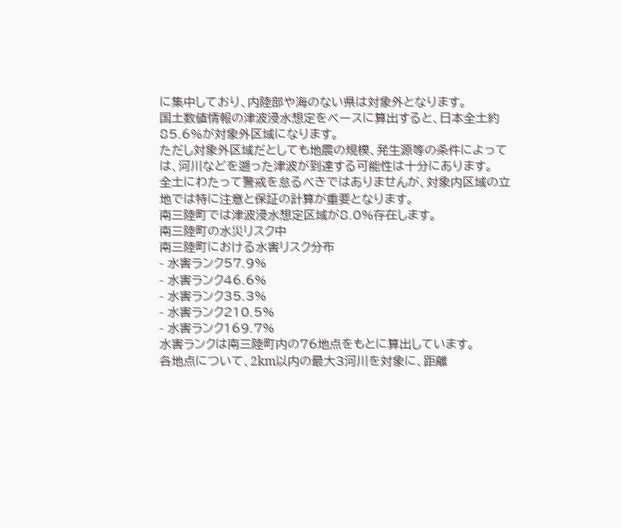に集中しており、内陸部や海のない県は対象外となります。
国土数値情報の津波浸水想定をベースに算出すると、日本全土約85.6%が対象外区域になります。
ただし対象外区域だとしても地震の規模、発生源等の条件によっては、河川などを遡った津波が到達する可能性は十分にあります。
全土にわたって警戒を怠るべきではありませんが、対象内区域の立地では特に注意と保証の計算が重要となります。
南三陸町では津波浸水想定区域が8.0%存在します。
南三陸町の水災リスク中
南三陸町における水害リスク分布
- 水害ランク57.9%
- 水害ランク46.6%
- 水害ランク35.3%
- 水害ランク210.5%
- 水害ランク169.7%
水害ランクは南三陸町内の76地点をもとに算出しています。
各地点について、2km以内の最大3河川を対象に、距離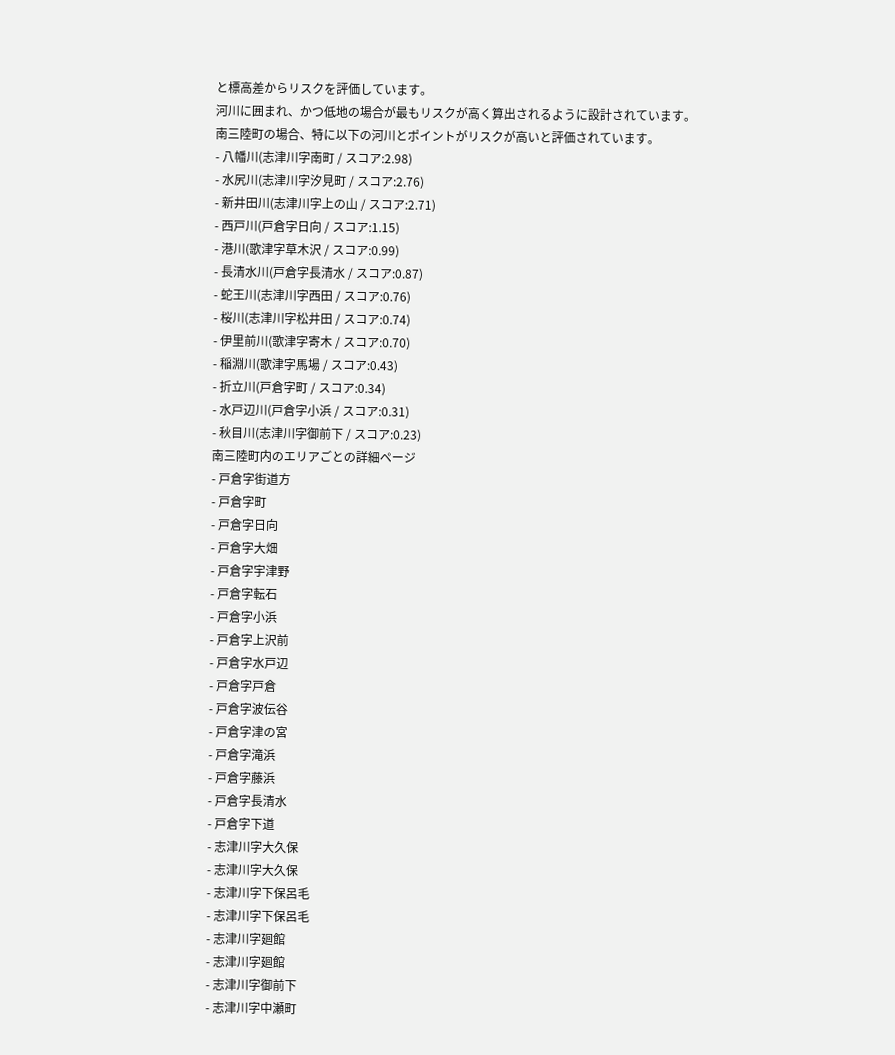と標高差からリスクを評価しています。
河川に囲まれ、かつ低地の場合が最もリスクが高く算出されるように設計されています。
南三陸町の場合、特に以下の河川とポイントがリスクが高いと評価されています。
- 八幡川(志津川字南町 / スコア:2.98)
- 水尻川(志津川字汐見町 / スコア:2.76)
- 新井田川(志津川字上の山 / スコア:2.71)
- 西戸川(戸倉字日向 / スコア:1.15)
- 港川(歌津字草木沢 / スコア:0.99)
- 長清水川(戸倉字長清水 / スコア:0.87)
- 蛇王川(志津川字西田 / スコア:0.76)
- 桜川(志津川字松井田 / スコア:0.74)
- 伊里前川(歌津字寄木 / スコア:0.70)
- 稲淵川(歌津字馬場 / スコア:0.43)
- 折立川(戸倉字町 / スコア:0.34)
- 水戸辺川(戸倉字小浜 / スコア:0.31)
- 秋目川(志津川字御前下 / スコア:0.23)
南三陸町内のエリアごとの詳細ページ
- 戸倉字街道方
- 戸倉字町
- 戸倉字日向
- 戸倉字大畑
- 戸倉字宇津野
- 戸倉字転石
- 戸倉字小浜
- 戸倉字上沢前
- 戸倉字水戸辺
- 戸倉字戸倉
- 戸倉字波伝谷
- 戸倉字津の宮
- 戸倉字滝浜
- 戸倉字藤浜
- 戸倉字長清水
- 戸倉字下道
- 志津川字大久保
- 志津川字大久保
- 志津川字下保呂毛
- 志津川字下保呂毛
- 志津川字廻館
- 志津川字廻館
- 志津川字御前下
- 志津川字中瀬町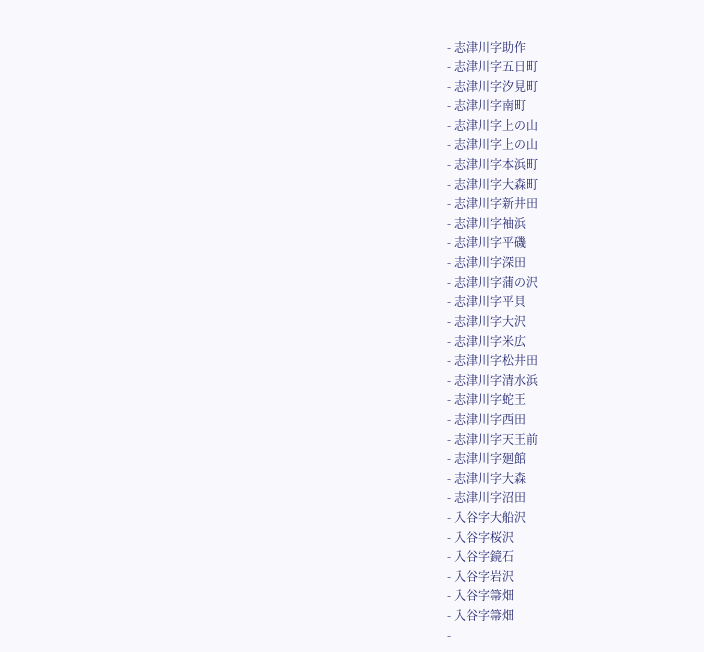- 志津川字助作
- 志津川字五日町
- 志津川字汐見町
- 志津川字南町
- 志津川字上の山
- 志津川字上の山
- 志津川字本浜町
- 志津川字大森町
- 志津川字新井田
- 志津川字袖浜
- 志津川字平磯
- 志津川字深田
- 志津川字蒲の沢
- 志津川字平貝
- 志津川字大沢
- 志津川字米広
- 志津川字松井田
- 志津川字清水浜
- 志津川字蛇王
- 志津川字西田
- 志津川字天王前
- 志津川字廻館
- 志津川字大森
- 志津川字沼田
- 入谷字大船沢
- 入谷字桜沢
- 入谷字鏡石
- 入谷字岩沢
- 入谷字箒畑
- 入谷字箒畑
-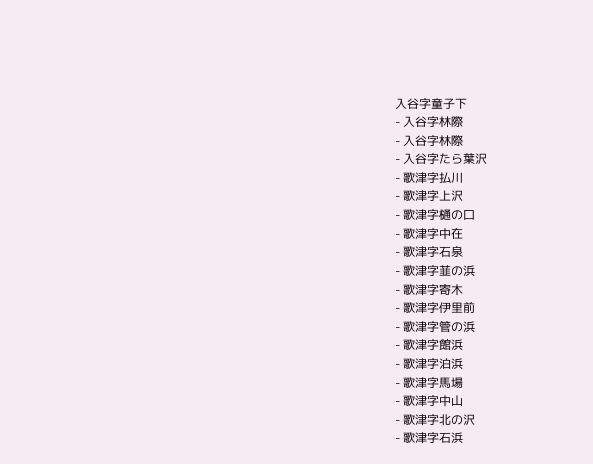入谷字童子下
- 入谷字林際
- 入谷字林際
- 入谷字たら葉沢
- 歌津字払川
- 歌津字上沢
- 歌津字樋の口
- 歌津字中在
- 歌津字石泉
- 歌津字韮の浜
- 歌津字寄木
- 歌津字伊里前
- 歌津字管の浜
- 歌津字館浜
- 歌津字泊浜
- 歌津字馬場
- 歌津字中山
- 歌津字北の沢
- 歌津字石浜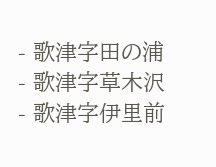- 歌津字田の浦
- 歌津字草木沢
- 歌津字伊里前